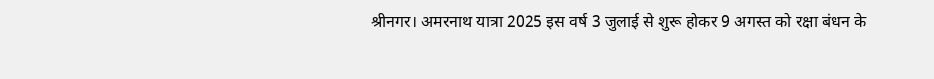श्रीनगर। अमरनाथ यात्रा 2025 इस वर्ष 3 जुलाई से शुरू होकर 9 अगस्त को रक्षा बंधन के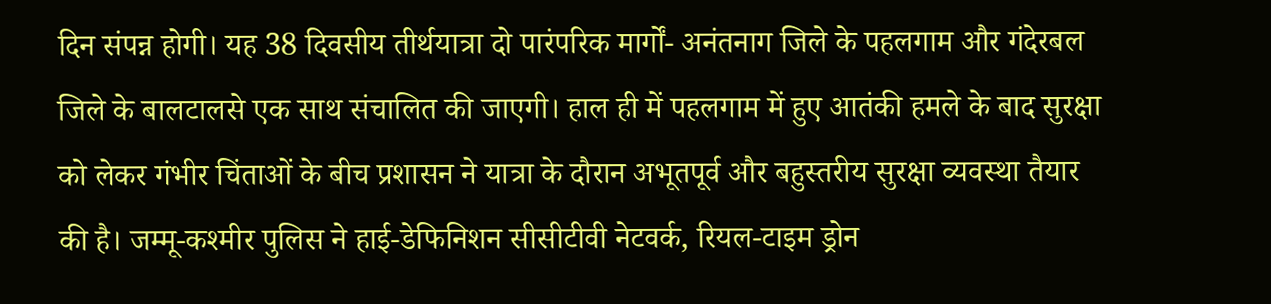दिन संपन्न होगी। यह 38 दिवसीय तीर्थयात्रा दो पारंपरिक मार्गों- अनंतनाग जिले के पहलगाम और गंदेरबल जिले के बालटालसे एक साथ संचालित की जाएगी। हाल ही में पहलगाम में हुए आतंकी हमले के बाद सुरक्षा को लेकर गंभीर चिंताओं के बीच प्रशासन ने यात्रा के दौरान अभूतपूर्व और बहुस्तरीय सुरक्षा व्यवस्था तैयार की है। जम्मू-कश्मीर पुलिस ने हाई-डेफिनिशन सीसीटीवी नेटवर्क, रियल-टाइम ड्रोन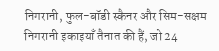निगरानी, फुल-बॉडी स्कैनर और सिम-सक्षम निगरानी इकाइयाँ तैनात की हैं, जो 24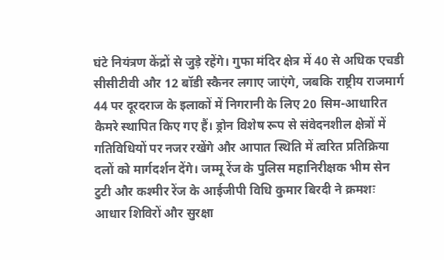घंटे नियंत्रण केंद्रों से जुड़े रहेंगे। गुफा मंदिर क्षेत्र में 40 से अधिक एचडी सीसीटीवी और 12 बॉडी स्कैनर लगाए जाएंगे, जबकि राष्ट्रीय राजमार्ग 44 पर दूरदराज के इलाकों में निगरानी के लिए 20 सिम-आधारित कैमरे स्थापित किए गए हैं। ड्रोन विशेष रूप से संवेदनशील क्षेत्रों में गतिविधियों पर नजर रखेंगे और आपात स्थिति में त्वरित प्रतिक्रिया दलों को मार्गदर्शन देंगे। जम्मू रेंज के पुलिस महानिरीक्षक भीम सेन टुटी और कश्मीर रेंज के आईजीपी विधि कुमार बिरदी ने क्रमशः आधार शिविरों और सुरक्षा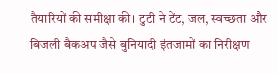तैयारियों की समीक्षा की। टुटी ने टेंट, जल, स्वच्छता और बिजली बैकअप जैसे बुनियादी इंतजामों का निरीक्षण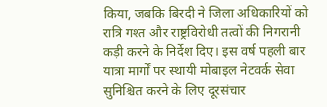किया, जबकि बिरदी ने जिला अधिकारियों को रात्रि गश्त और राष्ट्रविरोधी तत्वों की निगरानी कड़ी करने के निर्देश दिए। इस वर्ष पहली बार यात्रा मार्गों पर स्थायी मोबाइल नेटवर्क सेवा सुनिश्चित करने के लिए दूरसंचार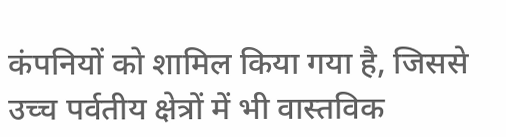कंपनियों को शामिल किया गया है, जिससे उच्च पर्वतीय क्षेत्रों में भी वास्तविक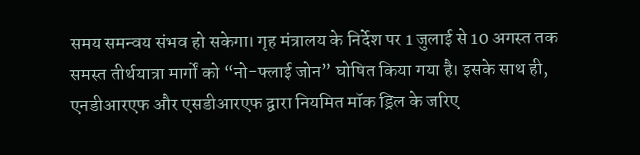समय समन्वय संभव हो सकेगा। गृह मंत्रालय के निर्देश पर 1 जुलाई से 10 अगस्त तक समस्त तीर्थयात्रा मार्गों को “नो-फ्लाई जोन” घोषित किया गया है। इसके साथ ही, एनडीआरएफ और एसडीआरएफ द्वारा नियमित मॉक ड्रिल के जरिए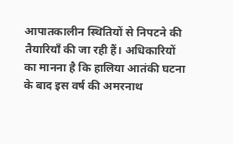आपातकालीन स्थितियों से निपटने की तैयारियाँ की जा रही हैं। अधिकारियों का मानना है कि हालिया आतंकी घटना के बाद इस वर्ष की अमरनाथ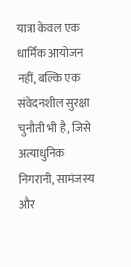यात्रा केवल एक धार्मिक आयोजन नहीं, बल्कि एक संवेदनशील सुरक्षा चुनौती भी है, जिसे अत्याधुनिक निगरानी, सामंजस्य और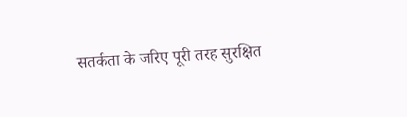सतर्कता के जरिए पूरी तरह सुरक्षित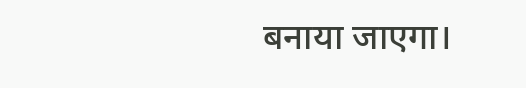बनाया जाएगा।